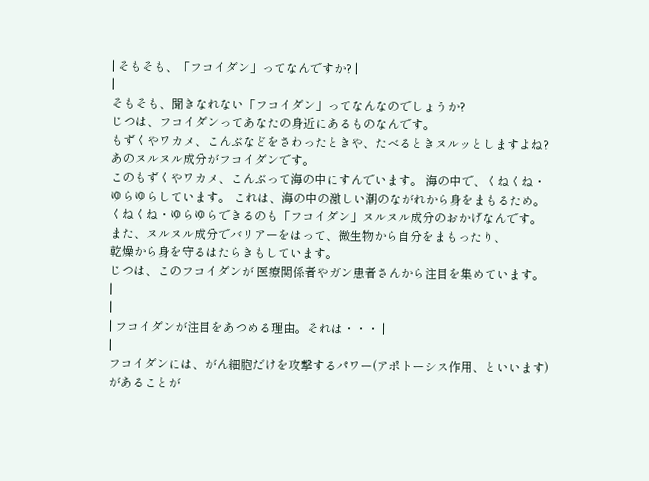| そもそも、「フコイダン」ってなんですか? |
|
そもそも、聞きなれない「フコイダン」ってなんなのでしょうか?
じつは、フコイダンってあなたの身近にあるものなんです。
もずくやワカメ、こんぶなどをさわったときや、たべるときヌルッとしますよね?
あのヌルヌル成分がフコイダンです。
このもずくやワカメ、こんぶって海の中にすんでいます。 海の中で、くねくね・ゆらゆらしています。 これは、海の中の激しい潮のながれから身をまもるため。
くねくね・ゆらゆらできるのも「フコイダン」ヌルヌル成分のおかげなんです。
また、ヌルヌル成分でバリアーをはって、微生物から自分をまもったり、
乾燥から身を守るはたらきもしています。
じつは、このフコイダンが 医療関係者やガン患者さんから注目を集めています。
|
|
| フコイダンが注目をあつめる理由。それは・・・ |
|
フコイダンには、がん細胞だけを攻撃するパワー(アポトーシス作用、といいます)
があることが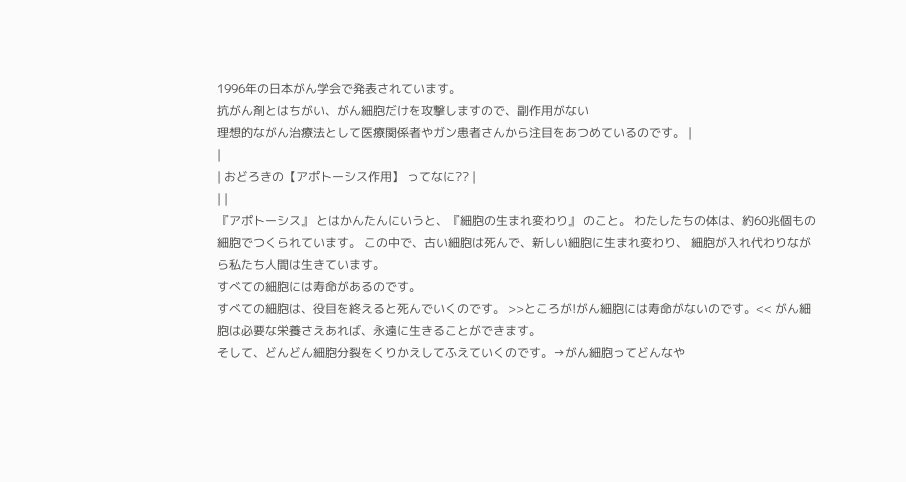1996年の日本がん学会で発表されています。
抗がん剤とはちがい、がん細胞だけを攻撃しますので、副作用がない
理想的ながん治療法として医療関係者やガン患者さんから注目をあつめているのです。 |
|
| おどろきの【アポトーシス作用】 ってなに?? |
| |
『アポトーシス』 とはかんたんにいうと、『細胞の生まれ変わり』 のこと。 わたしたちの体は、約60兆個もの細胞でつくられています。 この中で、古い細胞は死んで、新しい細胞に生まれ変わり、 細胞が入れ代わりながら私たち人間は生きています。
すべての細胞には寿命があるのです。
すべての細胞は、役目を終えると死んでいくのです。 >>ところが!がん細胞には寿命がないのです。<< がん細胞は必要な栄養さえあれば、永遠に生きることができます。
そして、どんどん細胞分裂をくりかえしてふえていくのです。→がん細胞ってどんなや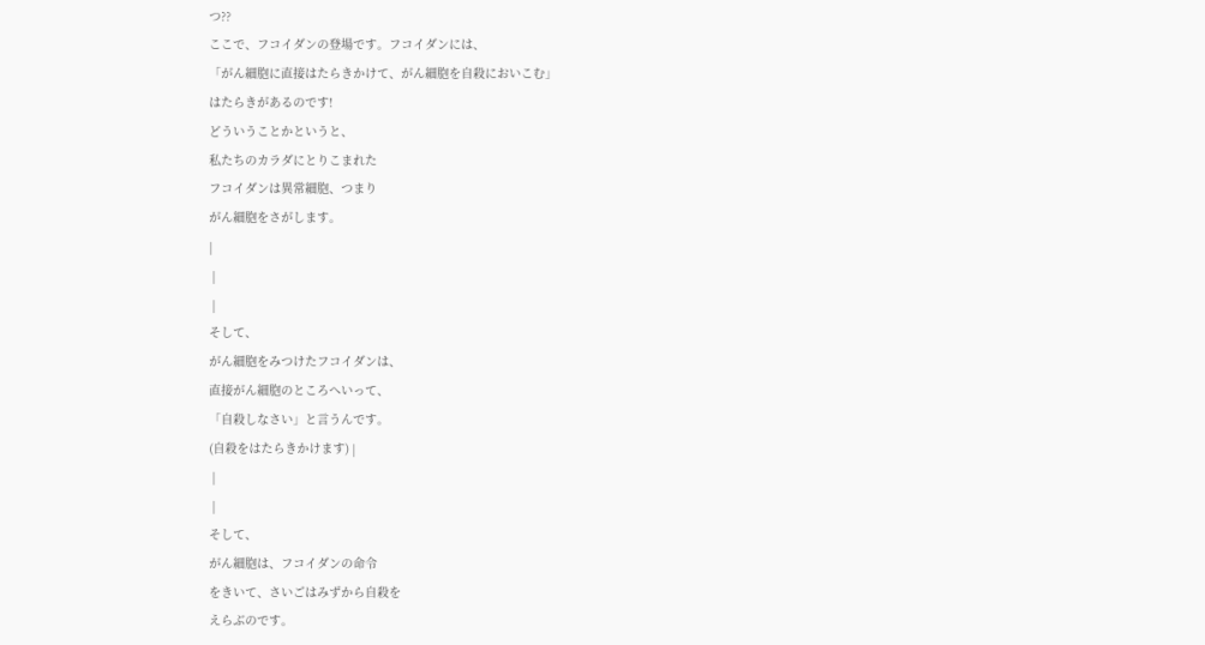つ??
ここで、フコイダンの登場です。フコイダンには、
「がん細胞に直接はたらきかけて、がん細胞を自殺においこむ」
はたらきがあるのです!
どういうことかというと、
私たちのカラダにとりこまれた
フコイダンは異常細胞、つまり
がん細胞をさがします。
|
 |
 |
そして、
がん細胞をみつけたフコイダンは、
直接がん細胞のところへいって、
「自殺しなさい」と言うんです。
(自殺をはたらきかけます) |
 |
 |
そして、
がん細胞は、フコイダンの命令
をきいて、さいごはみずから自殺を
えらぶのです。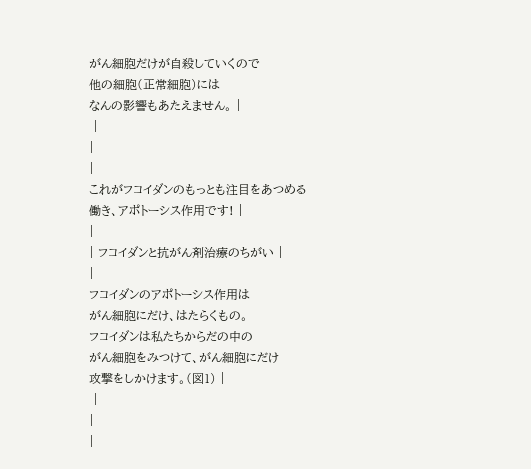がん細胞だけが自殺していくので
他の細胞(正常細胞)には
なんの影響もあたえません。 |
 |
|
|
これがフコイダンのもっとも注目をあつめる働き、アポトーシス作用です! |
|
| フコイダンと抗がん剤治療のちがい |
|
フコイダンのアポトーシス作用は
がん細胞にだけ、はたらくもの。
フコイダンは私たちからだの中の
がん細胞をみつけて、がん細胞にだけ
攻撃をしかけます。(図1) |
 |
|
|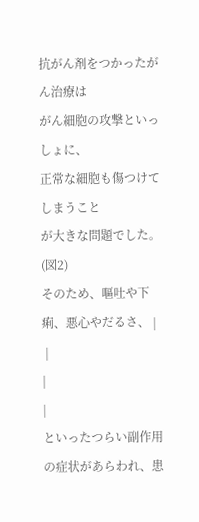抗がん剤をつかったがん治療は
がん細胞の攻撃といっしょに、
正常な細胞も傷つけてしまうこと
が大きな問題でした。(図2)
そのため、嘔吐や下痢、悪心やだるさ、 |
 |
|
|
といったつらい副作用の症状があらわれ、患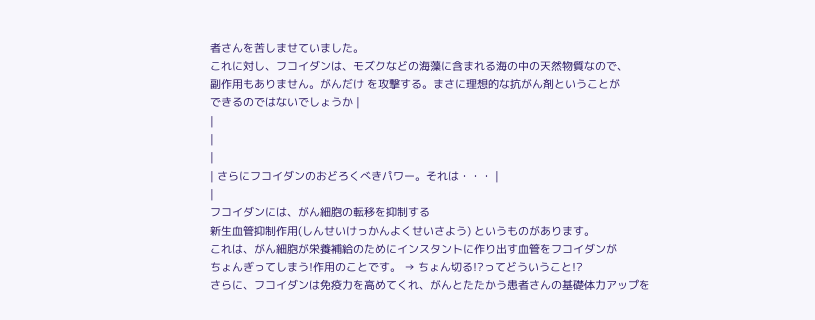者さんを苦しませていました。
これに対し、フコイダンは、モズクなどの海藻に含まれる海の中の天然物質なので、
副作用もありません。がんだけ を攻撃する。まさに理想的な抗がん剤ということが
できるのではないでしょうか |
|
|
|
| さらにフコイダンのおどろくべきパワー。それは・・・ |
|
フコイダンには、がん細胞の転移を抑制する
新生血管抑制作用(しんせいけっかんよくせいさよう) というものがあります。
これは、がん細胞が栄養補給のためにインスタントに作り出す血管をフコイダンが
ちょんぎってしまう!作用のことです。 → ちょん切る!?ってどういうこと!?
さらに、フコイダンは免疫力を高めてくれ、がんとたたかう患者さんの基礎体力アップを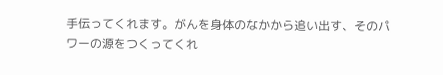手伝ってくれます。がんを身体のなかから追い出す、そのパワーの源をつくってくれ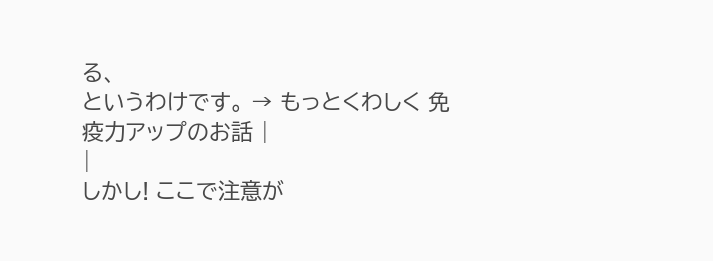る、
というわけです。 → もっとくわしく 免疫力アップのお話 |
|
しかし! ここで注意が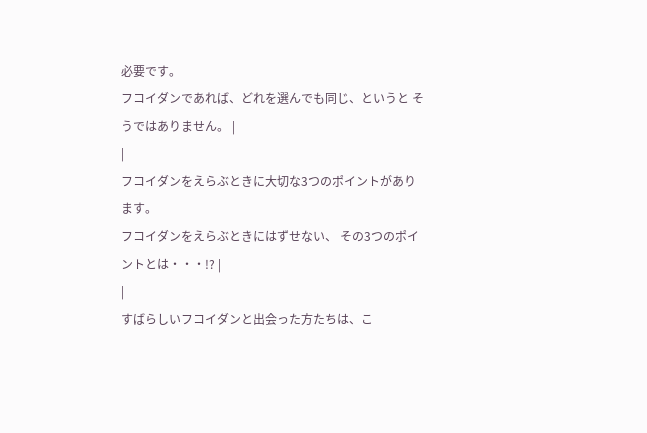必要です。
フコイダンであれば、どれを選んでも同じ、というと そうではありません。 |
|
フコイダンをえらぶときに大切な3つのポイントがあります。
フコイダンをえらぶときにはずせない、 その3つのポイントとは・・・!? |
|
すばらしいフコイダンと出会った方たちは、こ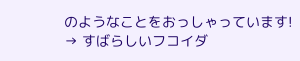のようなことをおっしゃっています!
→ すばらしいフコイダ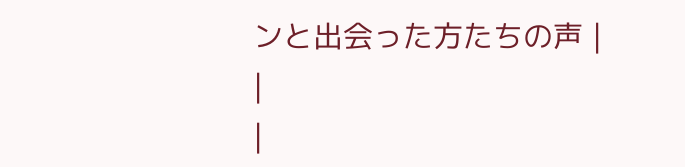ンと出会った方たちの声 |
|
|